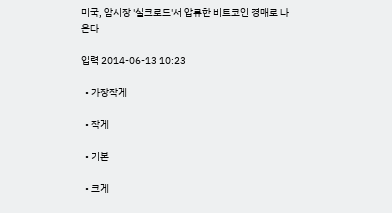미국, 암시장 '실크로드'서 압류한 비트코인 경매로 나온다

입력 2014-06-13 10:23

  • 가장작게

  • 작게

  • 기본

  • 크게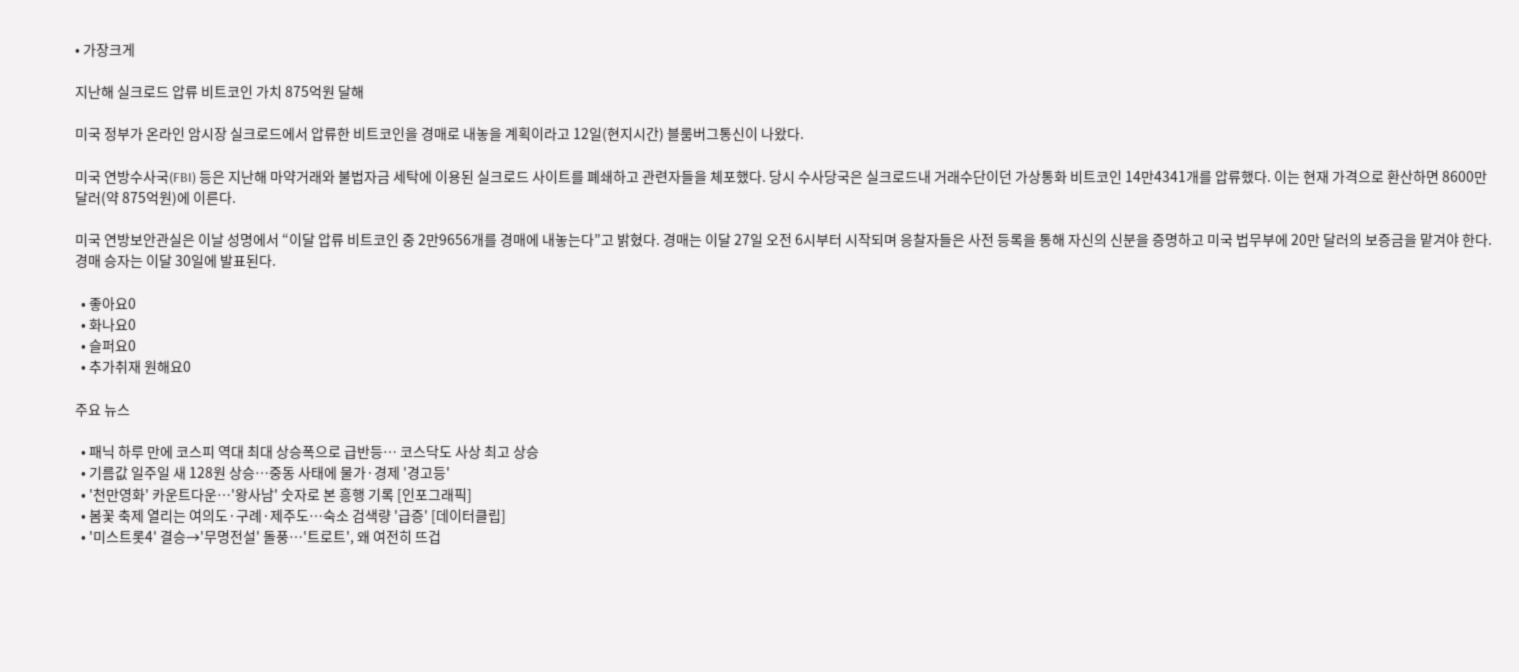• 가장크게

지난해 실크로드 압류 비트코인 가치 875억원 달해

미국 정부가 온라인 암시장 실크로드에서 압류한 비트코인을 경매로 내놓을 계획이라고 12일(현지시간) 블룸버그통신이 나왔다.

미국 연방수사국(FBI) 등은 지난해 마약거래와 불법자금 세탁에 이용된 실크로드 사이트를 폐쇄하고 관련자들을 체포했다. 당시 수사당국은 실크로드내 거래수단이던 가상통화 비트코인 14만4341개를 압류했다. 이는 현재 가격으로 환산하면 8600만 달러(약 875억원)에 이른다.

미국 연방보안관실은 이날 성명에서 “이달 압류 비트코인 중 2만9656개를 경매에 내놓는다”고 밝혔다. 경매는 이달 27일 오전 6시부터 시작되며 응찰자들은 사전 등록을 통해 자신의 신분을 증명하고 미국 법무부에 20만 달러의 보증금을 맡겨야 한다. 경매 승자는 이달 30일에 발표된다.

  • 좋아요0
  • 화나요0
  • 슬퍼요0
  • 추가취재 원해요0

주요 뉴스

  • 패닉 하루 만에 코스피 역대 최대 상승폭으로 급반등⋯ 코스닥도 사상 최고 상승
  • 기름값 일주일 새 128원 상승…중동 사태에 물가·경제 '경고등'
  • '천만영화' 카운트다운…'왕사남' 숫자로 본 흥행 기록 [인포그래픽]
  • 봄꽃 축제 열리는 여의도·구례·제주도…숙소 검색량 '급증' [데이터클립]
  • '미스트롯4' 결승→'무명전설' 돌풍⋯'트로트', 왜 여전히 뜨겁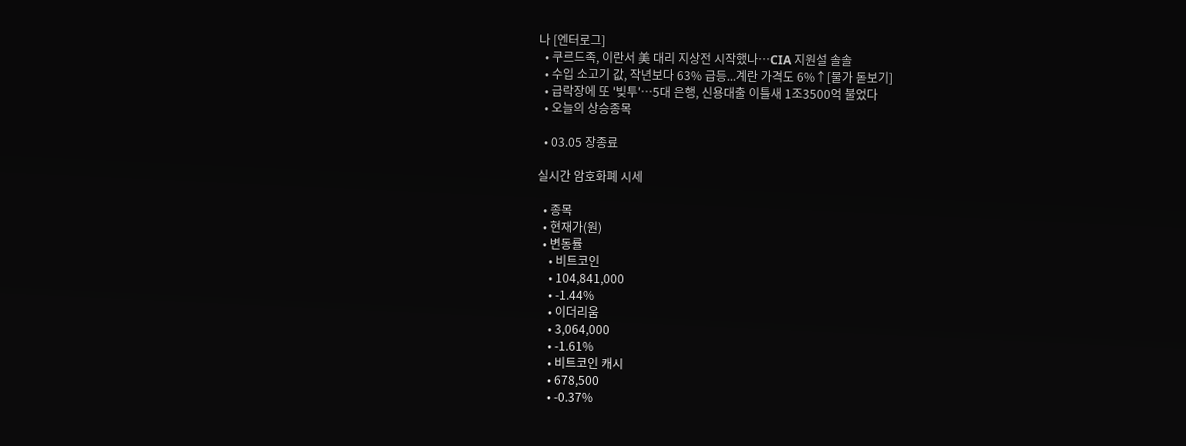나 [엔터로그]
  • 쿠르드족, 이란서 美 대리 지상전 시작했나…CIA 지원설 솔솔
  • 수입 소고기 값, 작년보다 63% 급등...계란 가격도 6%↑[물가 돋보기]
  • 급락장에 또 '빚투'…5대 은행, 신용대출 이틀새 1조3500억 불었다
  • 오늘의 상승종목

  • 03.05 장종료

실시간 암호화폐 시세

  • 종목
  • 현재가(원)
  • 변동률
    • 비트코인
    • 104,841,000
    • -1.44%
    • 이더리움
    • 3,064,000
    • -1.61%
    • 비트코인 캐시
    • 678,500
    • -0.37%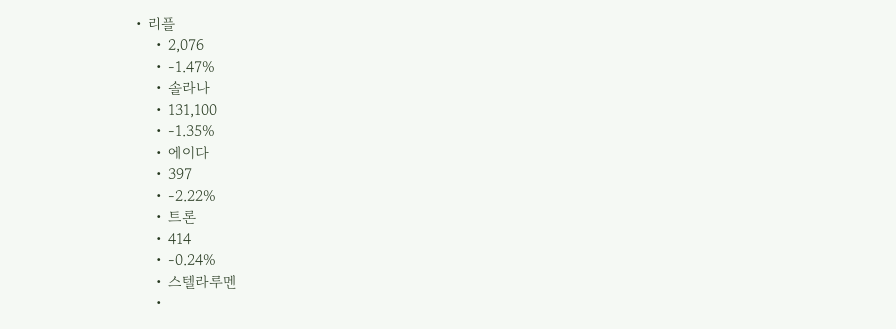• 리플
    • 2,076
    • -1.47%
    • 솔라나
    • 131,100
    • -1.35%
    • 에이다
    • 397
    • -2.22%
    • 트론
    • 414
    • -0.24%
    • 스텔라루멘
    •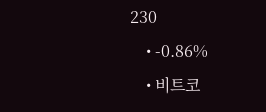230
    • -0.86%
    • 비트코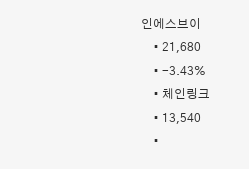인에스브이
    • 21,680
    • -3.43%
    • 체인링크
    • 13,540
    •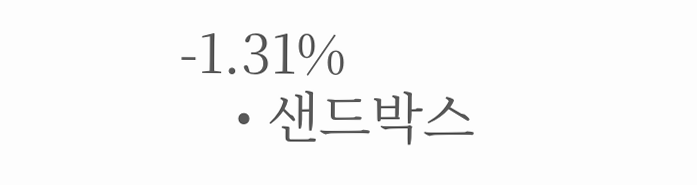-1.31%
    • 샌드박스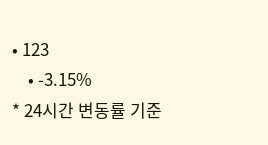• 123
    • -3.15%
* 24시간 변동률 기준